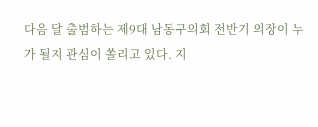다음 달 출범하는 제9대 남동구의회 전반기 의장이 누가 될지 관심이 쏠리고 있다. 지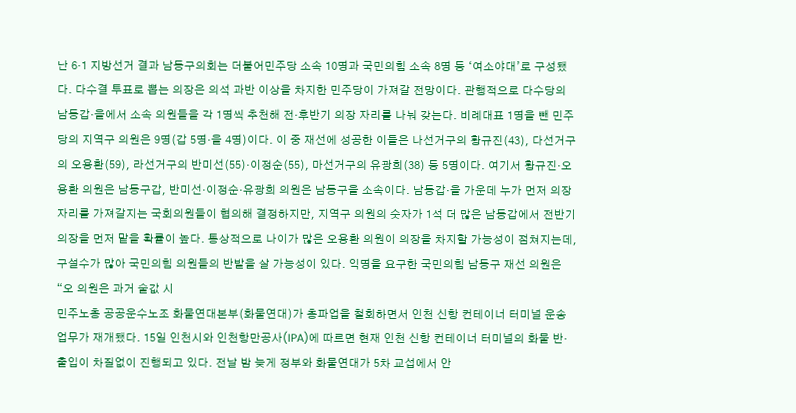난 6·1 지방선거 결과 남동구의회는 더불어민주당 소속 10명과 국민의힘 소속 8명 등 ‘여소야대’로 구성됐다. 다수결 투표로 뽑는 의장은 의석 과반 이상을 차지한 민주당이 가져갈 전망이다. 관행적으로 다수당의 남동갑·을에서 소속 의원들을 각 1명씩 추천해 전·후반기 의장 자리를 나눠 갖는다. 비례대표 1명을 뺀 민주당의 지역구 의원은 9명(갑 5명·을 4명)이다. 이 중 재선에 성공한 이들은 나선거구의 황규진(43), 다선거구의 오용환(59), 라선거구의 반미선(55)·이정순(55), 마선거구의 유광희(38) 등 5명이다. 여기서 황규진·오용환 의원은 남동구갑, 반미선·이정순·유광희 의원은 남동구을 소속이다. 남동갑·을 가운데 누가 먼저 의장 자리를 가져갈지는 국회의원들이 협의해 결정하지만, 지역구 의원의 숫자가 1석 더 많은 남동갑에서 전반기 의장을 먼저 맡을 확률이 높다. 통상적으로 나이가 많은 오용환 의원이 의장을 차지할 가능성이 점쳐지는데, 구설수가 많아 국민의힘 의원들의 반발을 살 가능성이 있다. 익명을 요구한 국민의힘 남동구 재선 의원은 “오 의원은 과거 술값 시
민주노총 공공운수노조 화물연대본부(화물연대)가 총파업을 철회하면서 인천 신항 컨테이너 터미널 운송 업무가 재개됐다. 15일 인천시와 인천항만공사(IPA)에 따르면 현재 인천 신항 컨테이너 터미널의 화물 반·출입이 차질없이 진행되고 있다. 전날 밤 늦게 정부와 화물연대가 5차 교섭에서 안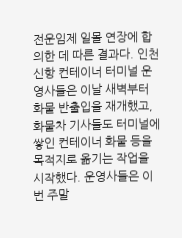전운임제 일몰 연장에 합의한 데 따른 결과다. 인천 신항 컨테이너 터미널 운영사들은 이날 새벽부터 화물 반출입을 재개했고, 화물차 기사들도 터미널에 쌓인 컨테이너 화물 등을 목적지로 옮기는 작업을 시작했다. 운영사들은 이번 주말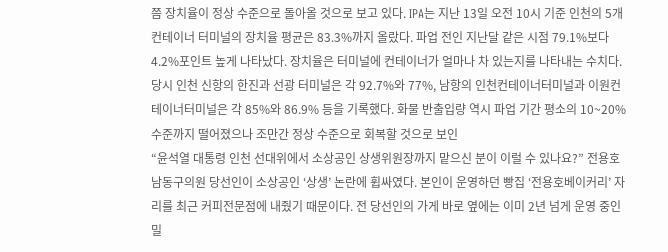쯤 장치율이 정상 수준으로 돌아올 것으로 보고 있다. IPA는 지난 13일 오전 10시 기준 인천의 5개 컨테이너 터미널의 장치율 평균은 83.3%까지 올랐다. 파업 전인 지난달 같은 시점 79.1%보다 4.2%포인트 높게 나타났다. 장치율은 터미널에 컨테이너가 얼마나 차 있는지를 나타내는 수치다. 당시 인천 신항의 한진과 선광 터미널은 각 92.7%와 77%, 남항의 인천컨테이너터미널과 이원컨테이너터미널은 각 85%와 86.9% 등을 기록했다. 화물 반출입량 역시 파업 기간 평소의 10~20% 수준까지 떨어졌으나 조만간 정상 수준으로 회복할 것으로 보인
“윤석열 대통령 인천 선대위에서 소상공인 상생위원장까지 맡으신 분이 이럴 수 있나요?” 전용호 남동구의원 당선인이 소상공인 ‘상생’ 논란에 휩싸였다. 본인이 운영하던 빵집 ‘전용호베이커리’ 자리를 최근 커피전문점에 내줬기 때문이다. 전 당선인의 가게 바로 옆에는 이미 2년 넘게 운영 중인 밀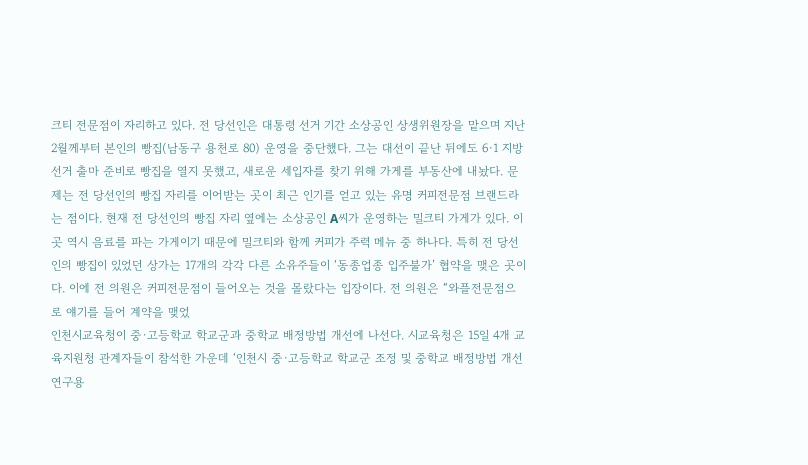크티 전문점이 자리하고 있다. 전 당선인은 대통령 선거 기간 소상공인 상생위원장을 맡으며 지난 2월께부터 본인의 빵집(남동구 용천로 80) 운영을 중단했다. 그는 대선이 끝난 뒤에도 6·1 지방선거 출마 준비로 빵집을 열지 못했고, 새로운 세입자를 찾기 위해 가게를 부동산에 내놨다. 문제는 전 당선인의 빵집 자리를 이어받는 곳이 최근 인기를 얻고 있는 유명 커피전문점 브랜드라는 점이다. 현재 전 당선인의 빵집 자리 옆에는 소상공인 A씨가 운영하는 밀크티 가게가 있다. 이곳 역시 음료를 파는 가게이기 때문에 밀크티와 함께 커피가 주력 메뉴 중 하나다. 특히 전 당선인의 빵집이 있었던 상가는 17개의 각각 다른 소유주들이 ‘동종업종 입주불가’ 협약을 맺은 곳이다. 이에 전 의원은 커피전문점이 들어오는 것을 몰랐다는 입장이다. 전 의원은 “와플전문점으로 얘기를 들어 계약을 맺었
인천시교육청이 중·고등학교 학교군과 중학교 배정방법 개선에 나선다. 시교육청은 15일 4개 교육지원청 관계자들이 참석한 가운데 ‘인천시 중·고등학교 학교군 조정 및 중학교 배정방법 개선 연구용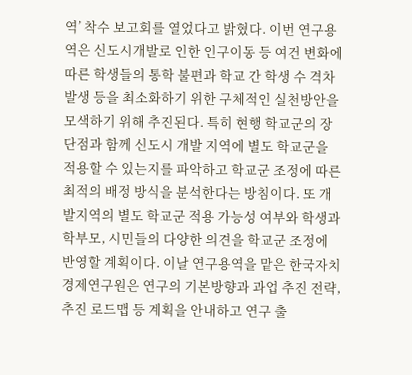역’ 착수 보고회를 열었다고 밝혔다. 이번 연구용역은 신도시개발로 인한 인구이동 등 여건 변화에 따른 학생들의 통학 불편과 학교 간 학생 수 격차 발생 등을 최소화하기 위한 구체적인 실천방안을 모색하기 위해 추진된다. 특히 현행 학교군의 장단점과 함께 신도시 개발 지역에 별도 학교군을 적용할 수 있는지를 파악하고 학교군 조정에 따른 최적의 배정 방식을 분석한다는 방침이다. 또 개발지역의 별도 학교군 적용 가능성 여부와 학생과 학부모, 시민들의 다양한 의견을 학교군 조정에 반영할 계획이다. 이날 연구용역을 맡은 한국자치경제연구원은 연구의 기본방향과 과업 추진 전략, 추진 로드맵 등 계획을 안내하고 연구 출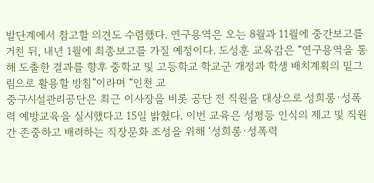발단계에서 참고할 의견도 수렴했다. 연구용역은 오는 8월과 11월에 중간보고를 거친 뒤, 내년 1월에 최종보고를 가질 예정이다. 도성훈 교육감은 “연구용역을 통해 도출한 결과를 향후 중학교 및 고등학교 학교군 개정과 학생 배치계획의 밑그림으로 활용할 방침”이라며 “인천 교
중구시설관리공단은 최근 이사장을 비롯 공단 전 직원을 대상으로 성희롱·성폭력 예방교육을 실시했다고 15일 밝혔다. 이번 교육은 성평등 인식의 제고 및 직원 간 존중하고 배려하는 직장문화 조성을 위해 ‘성희롱·성폭력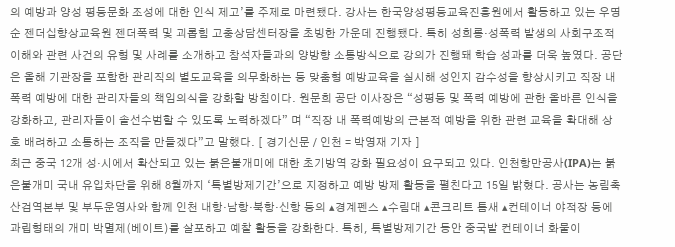의 예방과 양성 평등문화 조성에 대한 인식 제고’를 주제로 마련됐다. 강사는 한국양성평등교육진흥원에서 활동하고 있는 우명순 젠더십향상교육원 젠더폭력 및 괴롭힘 고충상담센터장을 초빙한 가운데 진행됐다. 특히 성희롱·성폭력 발생의 사회구조적 이해와 관련 사건의 유형 및 사례를 소개하고 참석자들과의 양방향 소통방식으로 강의가 진행돼 학습 성과를 더욱 높였다. 공단은 올해 기관장을 포함한 관리직의 별도교육을 의무화하는 등 맞춤형 예방교육을 실시해 성인지 감수성을 향상시키고 직장 내 폭력 예방에 대한 관리자들의 책임의식을 강화할 방침이다. 원문희 공단 이사장은 “성평등 및 폭력 예방에 관한 올바른 인식을 강화하고, 관리자들이 솔선수범할 수 있도록 노력하겠다” 며 “직장 내 폭력예방의 근본적 예방을 위한 관련 교육을 확대해 상호 배려하고 소통하는 조직을 만들겠다”고 말했다. [ 경기신문 / 인천 = 박영재 기자 ]
최근 중국 12개 성·시에서 확산되고 있는 붉은불개미에 대한 초기방역 강화 필요성이 요구되고 있다. 인천항만공사(IPA)는 붉은불개미 국내 유입차단을 위해 8월까지 ‘특별방제기간’으로 지정하고 예방 방제 활동을 펼친다고 15일 밝혔다. 공사는 농림축산검역본부 및 부두운영사와 함께 인천 내항·남항·북항·신항 등의 ▴경계펜스 ▴수림대 ▴콘크리트 틈새 ▴컨테이너 야적장 등에 과립형태의 개미 박멸제(베이트)를 살포하고 예찰 활동을 강화한다. 특히, 특별방제기간 동안 중국발 컨테이너 화물이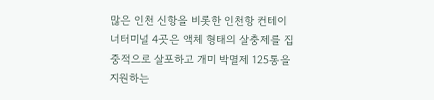많은 인천 신항을 비롯한 인천항 컨테이너터미널 4곳은 액체 형태의 살충제를 집중적으로 살포하고 개미 박멸제 125통을 지원하는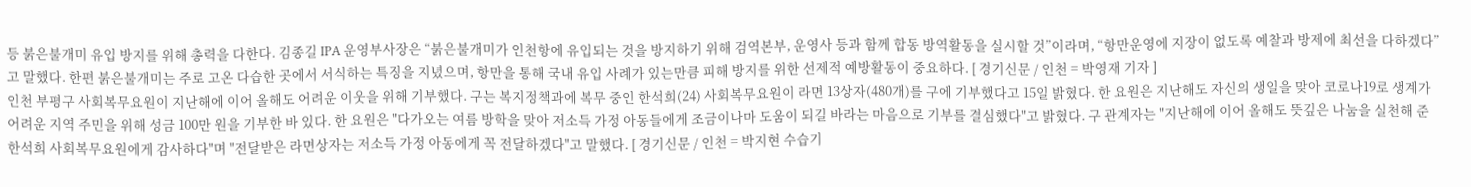등 붉은불개미 유입 방지를 위해 총력을 다한다. 김종길 IPA 운영부사장은 “붉은불개미가 인천항에 유입되는 것을 방지하기 위해 검역본부, 운영사 등과 함께 합동 방역활동을 실시할 것”이라며, “항만운영에 지장이 없도록 예찰과 방제에 최선을 다하겠다”고 말했다. 한편 붉은불개미는 주로 고온 다습한 곳에서 서식하는 특징을 지녔으며, 항만을 통해 국내 유입 사례가 있는만큼 피해 방지를 위한 선제적 예방활동이 중요하다. [ 경기신문 / 인천 = 박영재 기자 ]
인천 부평구 사회복무요원이 지난해에 이어 올해도 어려운 이웃을 위해 기부했다. 구는 복지정책과에 복무 중인 한석희(24) 사회복무요원이 라면 13상자(480개)를 구에 기부했다고 15일 밝혔다. 한 요원은 지난해도 자신의 생일을 맞아 코로나19로 생계가 어려운 지역 주민을 위해 성금 100만 원을 기부한 바 있다. 한 요원은 "다가오는 여름 방학을 맞아 저소득 가정 아동들에게 조금이나마 도움이 되길 바라는 마음으로 기부를 결심했다"고 밝혔다. 구 관계자는 "지난해에 이어 올해도 뜻깊은 나눔을 실천해 준 한석희 사회복무요원에게 감사하다"며 "전달받은 라면상자는 저소득 가정 아동에게 꼭 전달하겠다"고 말했다. [ 경기신문 / 인천 = 박지현 수습기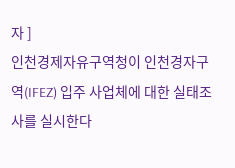자 ]
인천경제자유구역청이 인천경자구역(IFEZ) 입주 사업체에 대한 실태조사를 실시한다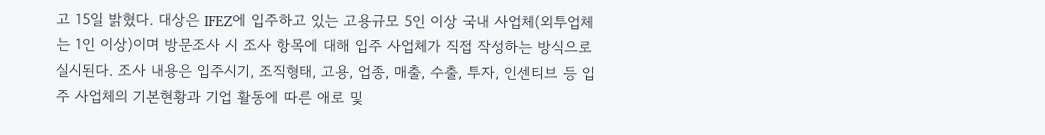고 15일 밝혔다. 대상은 IFEZ에 입주하고 있는 고용규모 5인 이상 국내 사업체(외투업체는 1인 이상)이며 방문조사 시 조사 항목에 대해 입주 사업체가 직접 작성하는 방식으로 실시된다. 조사 내용은 입주시기, 조직형태, 고용, 업종, 매출, 수출, 투자, 인센티브 등 입주 사업체의 기본현황과 기업 활동에 따른 애로 및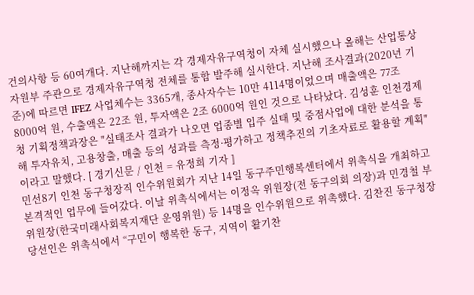건의사항 등 60여개다. 지난해까지는 각 경제자유구역청이 자체 실시했으나 올해는 산업통상자원부 주관으로 경제자유구역청 전체를 통합 발주해 실시한다. 지난해 조사결과(2020년 기준)에 따르면 IFEZ 사업체수는 3365개, 종사자수는 10만 4114명이었으며 매출액은 77조 8000억 원, 수출액은 22조 원, 투자액은 2조 6000억 원인 것으로 나타났다. 김성훈 인천경제청 기획정책과장은 "실태조사 결과가 나오면 업종별 입주 실태 및 중점사업에 대한 분석을 통해 투자유치, 고용창출, 매출 등의 성과를 측정·평가하고 정책추진의 기초자료로 활용할 계획"이라고 말했다. [ 경기신문 / 인천 = 유정희 기자 ]
민선8기 인천 동구청장직 인수위원회가 지난 14일 동구주민행복센터에서 위촉식을 개최하고 본격적인 업무에 들어갔다. 이날 위촉식에서는 이정옥 위원장(전 동구의회 의장)과 민경철 부위원장(한국미래사회복지재단 운영위원) 등 14명을 인수위원으로 위촉했다. 김찬진 동구청장 당선인은 위촉식에서 “구민이 행복한 동구, 지역이 활기찬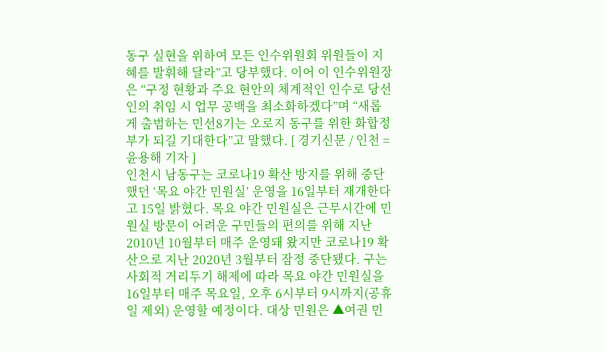동구 실현을 위하여 모든 인수위원회 위원들이 지혜를 발휘해 달라”고 당부했다. 이어 이 인수위원장은 “구정 현황과 주요 현안의 체계적인 인수로 당선인의 취임 시 업무 공백을 최소화하겠다”며 “새롭게 출범하는 민선8기는 오로지 동구를 위한 화합정부가 되길 기대한다”고 말했다. [ 경기신문 / 인천 = 윤용해 기자 ]
인천시 남동구는 코로나19 확산 방지를 위해 중단했던 ‘목요 야간 민원실’ 운영을 16일부터 재개한다고 15일 밝혔다. 목요 야간 민원실은 근무시간에 민원실 방문이 어려운 구민들의 편의를 위해 지난 2010년 10월부터 매주 운영돼 왔지만 코로나19 확산으로 지난 2020년 3월부터 잠정 중단됐다. 구는 사회적 거리두기 해제에 따라 목요 야간 민원실을 16일부터 매주 목요일, 오후 6시부터 9시까지(공휴일 제외) 운영할 예정이다. 대상 민원은 ▲여권 민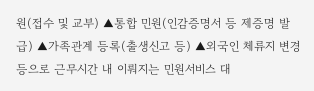원(접수 및 교부) ▲통합 민원(인감증명서 등 제증명 발급) ▲가족관계 등록(출생신고 등) ▲외국인 체류지 변경 등으로 근무시간 내 이뤄지는 민원서비스 대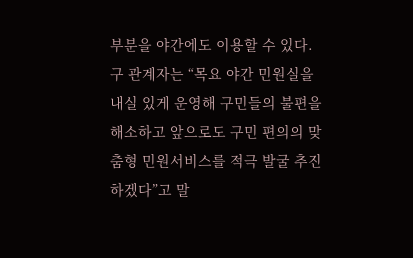부분을 야간에도 이용할 수 있다. 구 관계자는 “목요 야간 민원실을 내실 있게 운영해 구민들의 불편을 해소하고 앞으로도 구민 편의의 맞춤형 민원서비스를 적극 발굴 추진하겠다”고 말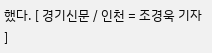했다. [ 경기신문 / 인천 = 조경욱 기자 ]